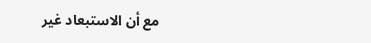مع أن الاستبعاد غير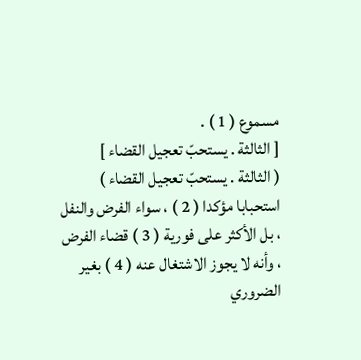مسموع ( 1 ) .
[ الثالثة . يستحبّ تعجيل القضاء ]
( الثالثة . يستحبّ تعجيل القضاء ) استحبابا مؤكدا ( 2 ) ، سواء الفرض والنفل ، بل الأكثر على فورية ( 3 ) قضاء الفرض ، وأنه لا يجوز الاشتغال عنه ( 4 ) بغير الضروري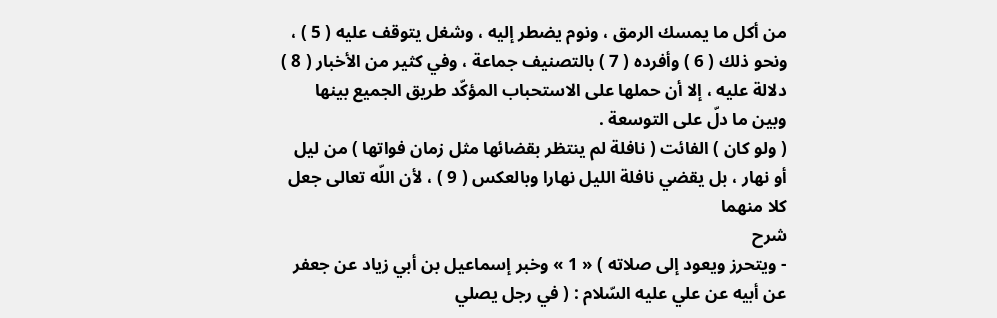من أكل ما يمسك الرمق ، ونوم يضطر إليه ، وشغل يتوقف عليه ( 5 ) ، ونحو ذلك ( 6 ) وأفرده ( 7 ) بالتصنيف جماعة ، وفي كثير من الأخبار ( 8 ) دلالة عليه ، إلا أن حملها على الاستحباب المؤكّد طريق الجميع بينها وبين ما دلّ على التوسعة .
( ولو كان ) الفائت ( نافلة لم ينتظر بقضائها مثل زمان فواتها ) من ليل أو نهار ، بل يقضي نافلة الليل نهارا وبالعكس ( 9 ) ، لأن اللّه تعالى جعل كلا منهما
شرح
- ويتحرز ويعود إلى صلاته ) « 1 » وخبر إسماعيل بن أبي زياد عن جعفر عن أبيه عن علي عليه السّلام : ( في رجل يصلي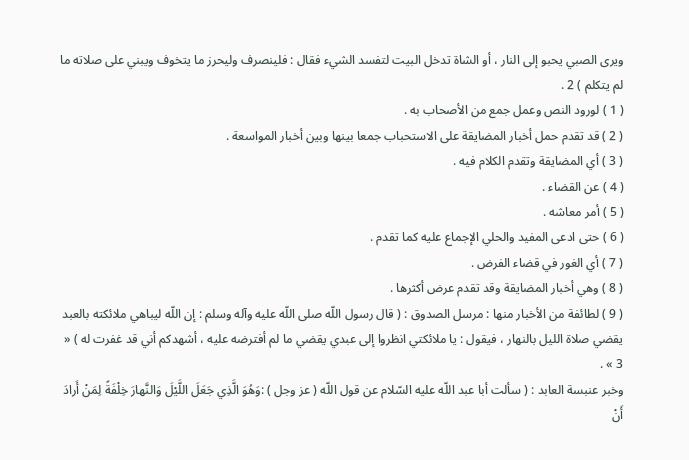ويرى الصبي يحبو إلى النار ، أو الشاة تدخل البيت لتفسد الشيء فقال : فلينصرف وليحرز ما يتخوف ويبني على صلاته ما لم يتكلم ) 2 .
( 1 ) لورود النص وعمل جمع من الأصحاب به .
( 2 ) قد تقدم حمل أخبار المضايقة على الاستحباب جمعا بينها وبين أخبار المواسعة .
( 3 ) أي المضايقة وتقدم الكلام فيه .
( 4 ) عن القضاء .
( 5 ) أمر معاشه .
( 6 ) حتى ادعى المفيد والحلي الإجماع عليه كما تقدم .
( 7 ) أي الغور في قضاء الفرض .
( 8 ) وهي أخبار المضايقة وقد تقدم عرض أكثرها .
( 9 ) لطائفة من الأخبار منها : مرسل الصدوق : ( قال رسول اللّه صلى اللّه عليه وآله وسلم : إن اللّه ليباهي ملائكته بالعبد يقضي صلاة الليل بالنهار ، فيقول : يا ملائكتي انظروا إلى عبدي يقضي ما لم أفترضه عليه ، أشهدكم أني قد غفرت له ) « 3 » .
وخبر عنبسة العابد : ( سألت أبا عبد اللّه عليه السّلام عن قول اللّه ( عز وجل ) :وَهُوَ الَّذِي جَعَلَ اللَّيْلَ وَالنَّهارَ خِلْفَةً لِمَنْ أَرادَ أَنْ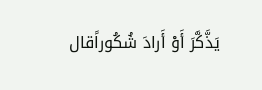يَذَّكَّرَ أَوْ أَرادَ شُكُوراًقال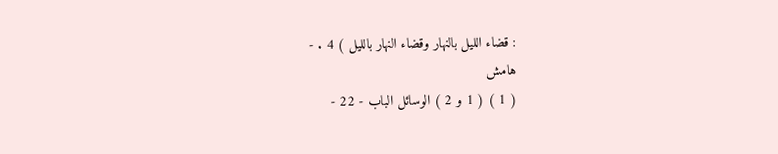: قضاء الليل بالنهار وقضاء النهار بالليل ) 4 . -
هامش
( 1 ) ( 1 و 2 ) الوسائل الباب - 22 -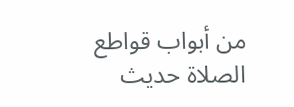من أبواب قواطع الصلاة حديث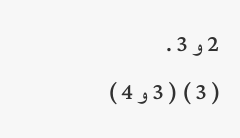2 و 3 .
( 3 ) ( 3 و 4 )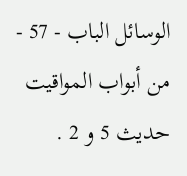الوسائل الباب - 57 - من أبواب المواقيت حديث 5 و 2 .